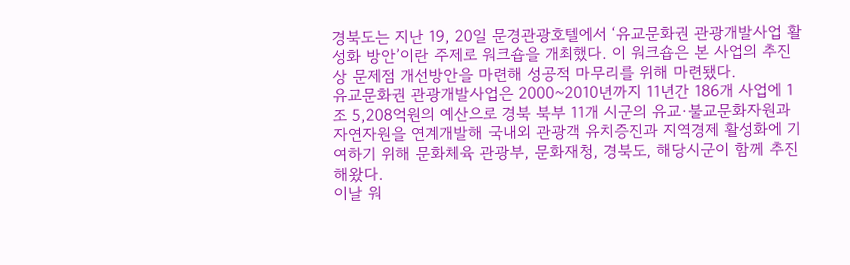경북도는 지난 19, 20일 문경관광호텔에서 ‘유교문화권 관광개발사업 활성화 방안’이란 주제로 워크숍을 개최했다. 이 워크숍은 본 사업의 추진상 문제점 개선방안을 마련해 성공적 마무리를 위해 마련됐다.
유교문화권 관광개발사업은 2000~2010년까지 11년간 186개 사업에 1조 5,208억원의 예산으로 경북 북부 11개 시군의 유교·불교문화자원과 자연자원을 연계개발해 국내외 관광객 유치증진과 지역경제 활성화에 기여하기 위해 문화체육 관광부, 문화재청, 경북도, 해당시군이 함께 추진해왔다.
이날 워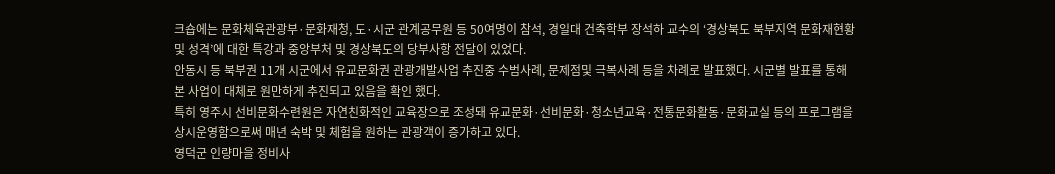크숍에는 문화체육관광부·문화재청, 도·시군 관계공무원 등 50여명이 참석, 경일대 건축학부 장석하 교수의 ‘경상북도 북부지역 문화재현황 및 성격’에 대한 특강과 중앙부처 및 경상북도의 당부사항 전달이 있었다.
안동시 등 북부권 11개 시군에서 유교문화권 관광개발사업 추진중 수범사례, 문제점및 극복사례 등을 차례로 발표했다. 시군별 발표를 통해 본 사업이 대체로 원만하게 추진되고 있음을 확인 했다.
특히 영주시 선비문화수련원은 자연친화적인 교육장으로 조성돼 유교문화·선비문화·청소년교육·전통문화활동·문화교실 등의 프로그램을 상시운영함으로써 매년 숙박 및 체험을 원하는 관광객이 증가하고 있다.
영덕군 인량마을 정비사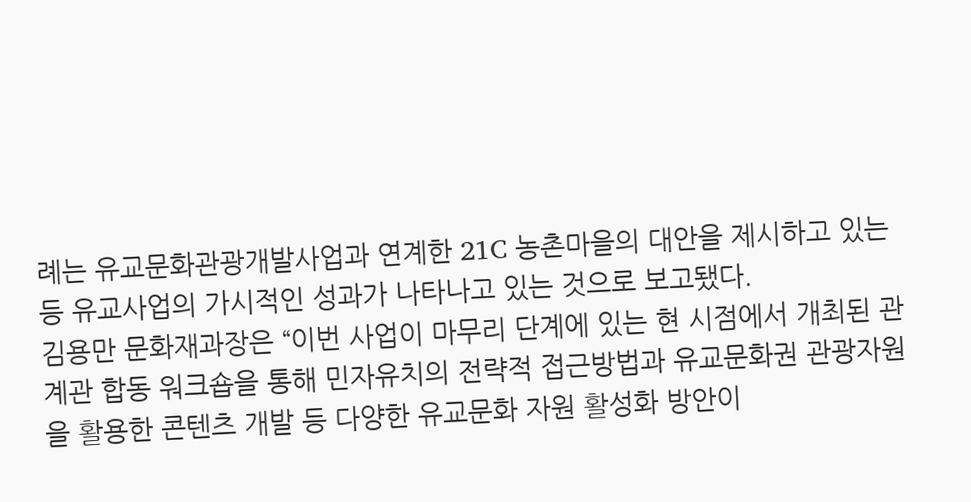례는 유교문화관광개발사업과 연계한 21C 농촌마을의 대안을 제시하고 있는 등 유교사업의 가시적인 성과가 나타나고 있는 것으로 보고됐다.
김용만 문화재과장은 “이번 사업이 마무리 단계에 있는 현 시점에서 개최된 관계관 합동 워크숍을 통해 민자유치의 전략적 접근방법과 유교문화권 관광자원을 활용한 콘텐츠 개발 등 다양한 유교문화 자원 활성화 방안이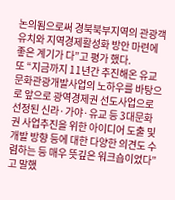논의됨으로써 경북북부지역의 관광객 유치와 지역경제활성화 방안 마련에 좋은 계기가 다”고 평가 했다.
또 “지금까지 11년간 추진해온 유교문화관광개발사업의 노하우를 바탕으로 앞으로 광역경제권 선도사업으로 선정된 신라·가야·유교 등 3대문화권 사업추진을 위한 아이디어 도출 및 개발 방향 등에 대한 다양한 의견도 수렴하는 등 매우 뜻깊은 워크숍이었다”고 말했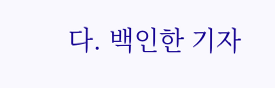다. 백인한 기자